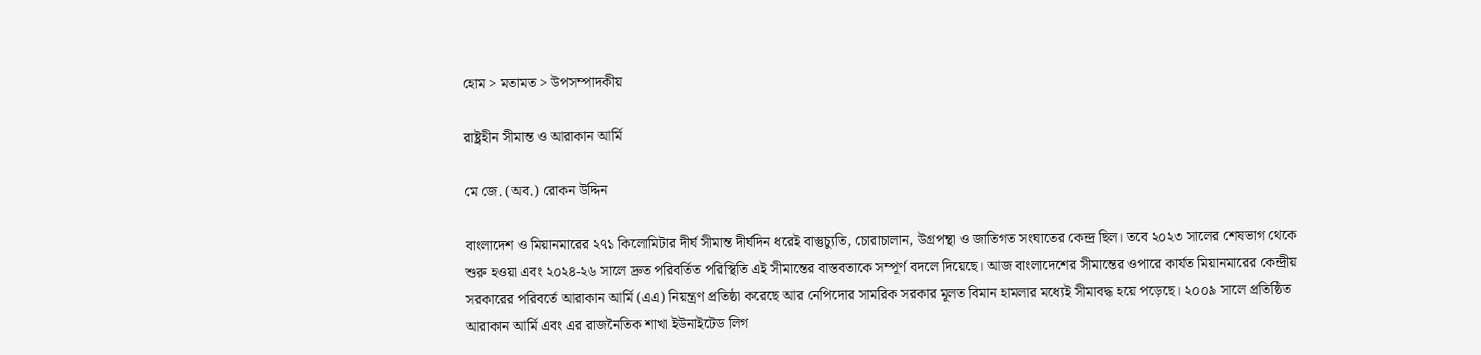হোম > মতামত > উপসম্পাদকীয়

রাষ্ট্রহীন সীমান্ত ও আরাকান আর্মি

মে জে. (অব.) রোকন উদ্দিন

বাংলাদেশ ও মিয়ানমারের ২৭১ কিলোমিটার দীর্ঘ সীমান্ত দীর্ঘদিন ধরেই বাস্তুচ্যুতি, চোরাচালান, উগ্রপন্থা ও জাতিগত সংঘাতের কেন্দ্র ছিল। তবে ২০২৩ সালের শেষভাগ থেকে শুরু হওয়া এবং ২০২৪-২৬ সালে দ্রুত পরিবর্তিত পরিস্থিতি এই সীমান্তের বাস্তবতাকে সম্পূর্ণ বদলে দিয়েছে। আজ বাংলাদেশের সীমান্তের ওপারে কার্যত মিয়ানমারের কেন্দ্রীয় সরকারের পরিবর্তে আরাকান আর্মি (এএ) নিয়ন্ত্রণ প্রতিষ্ঠা করেছে আর নেপিদোর সামরিক সরকার মূলত বিমান হামলার মধ্যেই সীমাবদ্ধ হয়ে পড়েছে। ২০০৯ সালে প্রতিষ্ঠিত আরাকান আর্মি এবং এর রাজনৈতিক শাখা ইউনাইটেড লিগ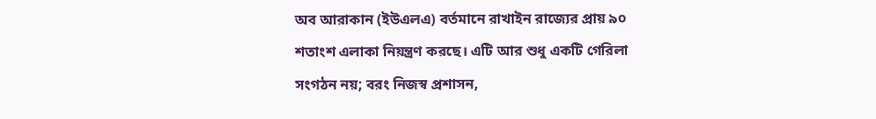অব আরাকান (ইউএলএ) বর্তমানে রাখাইন রাজ্যের প্রায় ৯০ শতাংশ এলাকা নিয়ন্ত্রণ করছে। এটি আর শুধু একটি গেরিলা সংগঠন নয়; বরং নিজস্ব প্রশাসন,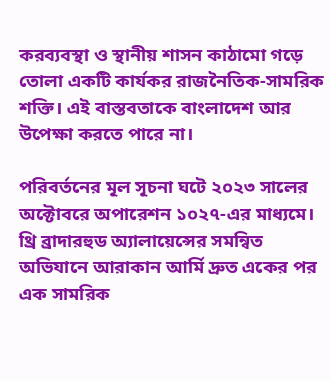করব্যবস্থা ও স্থানীয় শাসন কাঠামো গড়ে তোলা একটি কার্যকর রাজনৈতিক-সামরিক শক্তি। এই বাস্তবতাকে বাংলাদেশ আর উপেক্ষা করতে পারে না।

পরিবর্তনের মূল সূচনা ঘটে ২০২৩ সালের অক্টোবরে অপারেশন ১০২৭-এর মাধ্যমে। থ্রি ব্রাদারহুড অ্যালায়েন্সের সমন্বিত অভিযানে আরাকান আর্মি দ্রুত একের পর এক সামরিক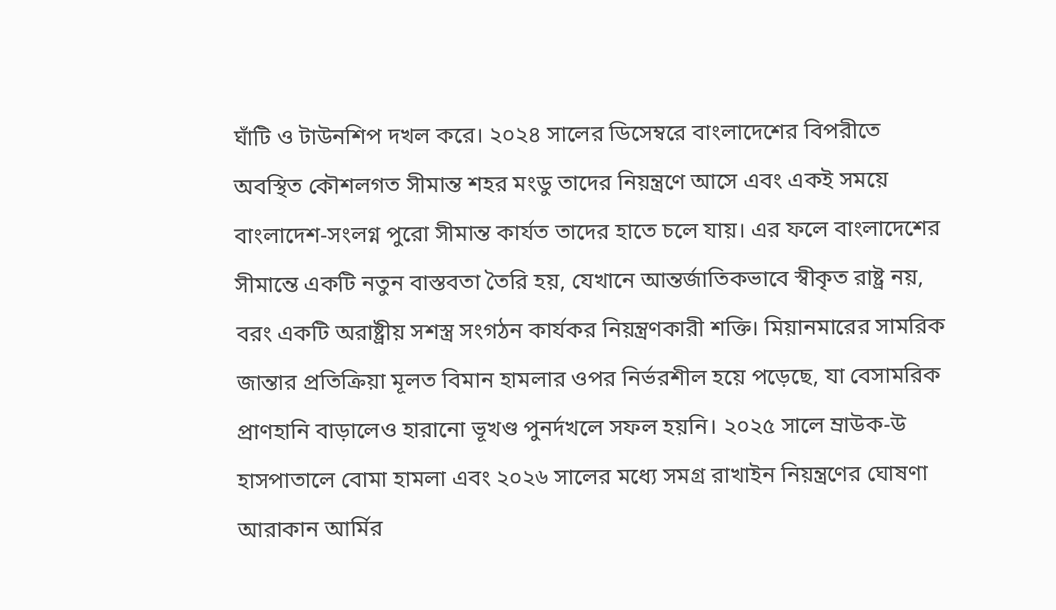ঘাঁটি ও টাউনশিপ দখল করে। ২০২৪ সালের ডিসেম্বরে বাংলাদেশের বিপরীতে অবস্থিত কৌশলগত সীমান্ত শহর মংডু তাদের নিয়ন্ত্রণে আসে এবং একই সময়ে বাংলাদেশ-সংলগ্ন পুরো সীমান্ত কার্যত তাদের হাতে চলে যায়। এর ফলে বাংলাদেশের সীমান্তে একটি নতুন বাস্তবতা তৈরি হয়, যেখানে আন্তর্জাতিকভাবে স্বীকৃত রাষ্ট্র নয়, বরং একটি অরাষ্ট্রীয় সশস্ত্র সংগঠন কার্যকর নিয়ন্ত্রণকারী শক্তি। মিয়ানমারের সামরিক জান্তার প্রতিক্রিয়া মূলত বিমান হামলার ওপর নির্ভরশীল হয়ে পড়েছে, যা বেসামরিক প্রাণহানি বাড়ালেও হারানো ভূখণ্ড পুনর্দখলে সফল হয়নি। ২০২৫ সালে ম্রাউক-উ হাসপাতালে বোমা হামলা এবং ২০২৬ সালের মধ্যে সমগ্র রাখাইন নিয়ন্ত্রণের ঘোষণা আরাকান আর্মির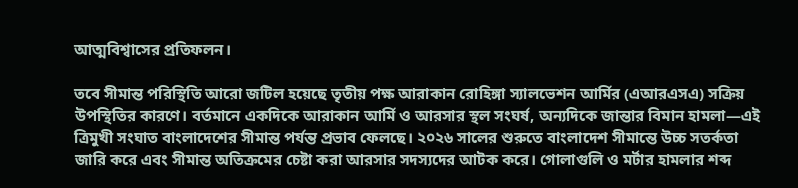আত্মবিশ্বাসের প্রতিফলন।

তবে সীমান্ত পরিস্থিতি আরো জটিল হয়েছে তৃতীয় পক্ষ আরাকান রোহিঙ্গা স্যালভেশন আর্মির (এআরএসএ) সক্রিয় উপস্থিতির কারণে। বর্তমানে একদিকে আরাকান আর্মি ও আরসার স্থল সংঘর্ষ, অন্যদিকে জান্তার বিমান হামলা—এই ত্রিমুখী সংঘাত বাংলাদেশের সীমান্ত পর্যন্ত প্রভাব ফেলছে। ২০২৬ সালের শুরুতে বাংলাদেশ সীমান্তে উচ্চ সতর্কতা জারি করে এবং সীমান্ত অতিক্রমের চেষ্টা করা আরসার সদস্যদের আটক করে। গোলাগুলি ও মর্টার হামলার শব্দ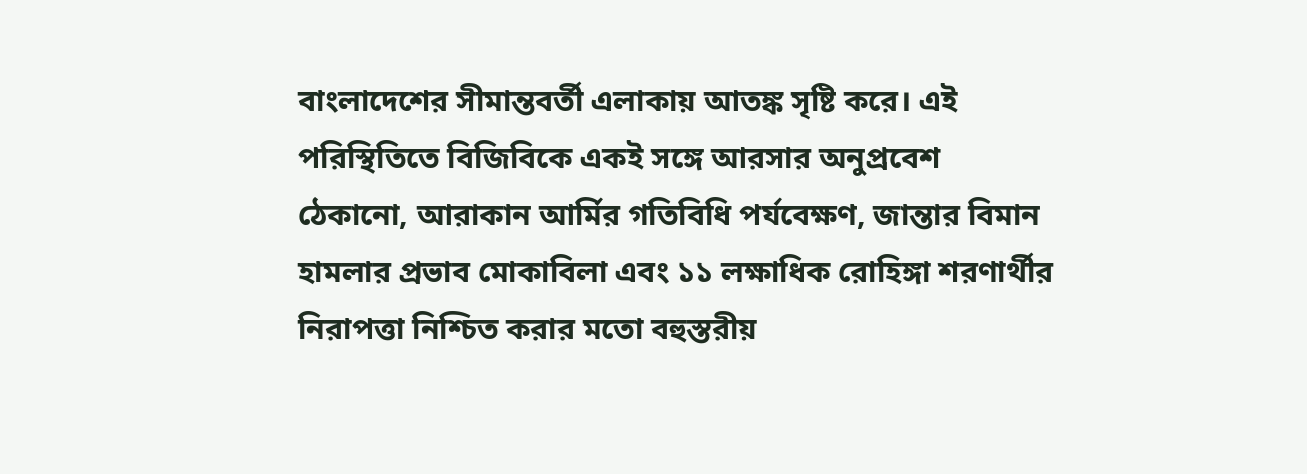বাংলাদেশের সীমান্তবর্তী এলাকায় আতঙ্ক সৃষ্টি করে। এই পরিস্থিতিতে বিজিবিকে একই সঙ্গে আরসার অনুপ্রবেশ ঠেকানো, আরাকান আর্মির গতিবিধি পর্যবেক্ষণ, জান্তার বিমান হামলার প্রভাব মোকাবিলা এবং ১১ লক্ষাধিক রোহিঙ্গা শরণার্থীর নিরাপত্তা নিশ্চিত করার মতো বহুস্তরীয়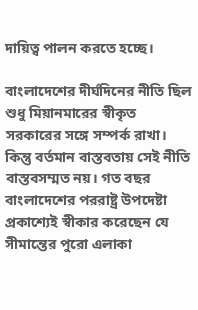দায়িত্ব পালন করতে হচ্ছে।

বাংলাদেশের দীর্ঘদিনের নীতি ছিল শুধু মিয়ানমারের স্বীকৃত সরকারের সঙ্গে সম্পর্ক রাখা। কিন্তু বর্তমান বাস্তবতায় সেই নীতি বাস্তবসম্মত নয়। গত বছর বাংলাদেশের পররাষ্ট্র উপদেষ্টা প্রকাশ্যেই স্বীকার করেছেন যে সীমান্তের পুরো এলাকা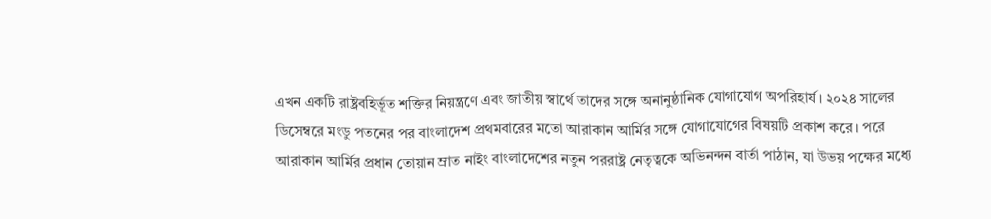এখন একটি রাষ্ট্রবহির্ভূত শক্তির নিয়ন্ত্রণে এবং জাতীয় স্বার্থে তাদের সঙ্গে অনানুষ্ঠানিক যোগাযোগ অপরিহার্য। ২০২৪ সালের ডিসেম্বরে মংডু পতনের পর বাংলাদেশ প্রথমবারের মতো আরাকান আর্মির সঙ্গে যোগাযোগের বিষয়টি প্রকাশ করে। পরে আরাকান আর্মির প্রধান তোয়ান ম্রাত নাইং বাংলাদেশের নতুন পররাষ্ট্র নেতৃত্বকে অভিনন্দন বার্তা পাঠান, যা উভয় পক্ষের মধ্যে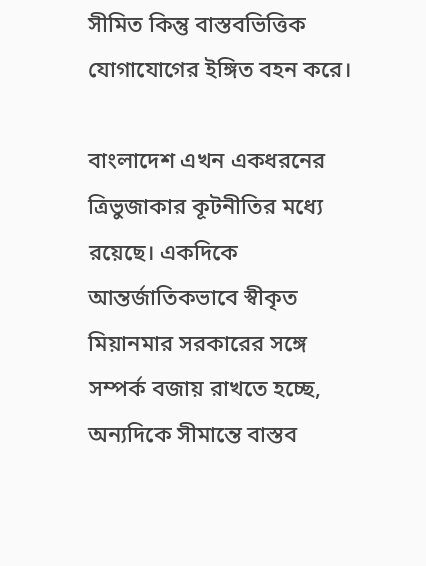সীমিত কিন্তু বাস্তবভিত্তিক যোগাযোগের ইঙ্গিত বহন করে।

বাংলাদেশ এখন একধরনের ত্রিভুজাকার কূটনীতির মধ্যে রয়েছে। একদিকে আন্তর্জাতিকভাবে স্বীকৃত মিয়ানমার সরকারের সঙ্গে সম্পর্ক বজায় রাখতে হচ্ছে, অন্যদিকে সীমান্তে বাস্তব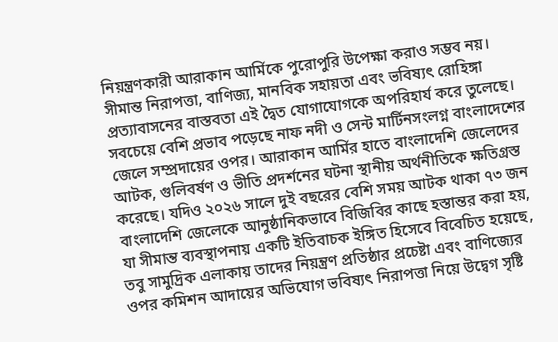নিয়ন্ত্রণকারী আরাকান আর্মিকে পুরোপুরি উপেক্ষা করাও সম্ভব নয়। সীমান্ত নিরাপত্তা, বাণিজ্য, মানবিক সহায়তা এবং ভবিষ্যৎ রোহিঙ্গা প্রত্যাবাসনের বাস্তবতা এই দ্বৈত যোগাযোগকে অপরিহার্য করে তুলেছে। সবচেয়ে বেশি প্রভাব পড়েছে নাফ নদী ও সেন্ট মার্টিনসংলগ্ন বাংলাদেশের জেলে সম্প্রদায়ের ওপর। আরাকান আর্মির হাতে বাংলাদেশি জেলেদের আটক, গুলিবর্ষণ ও ভীতি প্রদর্শনের ঘটনা স্থানীয় অর্থনীতিকে ক্ষতিগ্রস্ত করেছে। যদিও ২০২৬ সালে দুই বছরের বেশি সময় আটক থাকা ৭৩ জন বাংলাদেশি জেলেকে আনুষ্ঠানিকভাবে বিজিবির কাছে হস্তান্তর করা হয়, যা সীমান্ত ব্যবস্থাপনায় একটি ইতিবাচক ইঙ্গিত হিসেবে বিবেচিত হয়েছে, তবু সামুদ্রিক এলাকায় তাদের নিয়ন্ত্রণ প্রতিষ্ঠার প্রচেষ্টা এবং বাণিজ্যের ওপর কমিশন আদায়ের অভিযোগ ভবিষ্যৎ নিরাপত্তা নিয়ে উদ্বেগ সৃষ্টি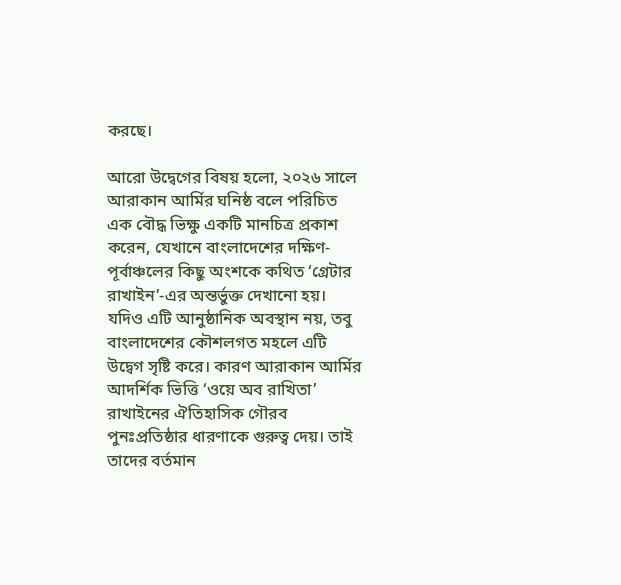করছে।

আরো উদ্বেগের বিষয় হলো, ২০২৬ সালে আরাকান আর্মির ঘনিষ্ঠ বলে পরিচিত এক বৌদ্ধ ভিক্ষু একটি মানচিত্র প্রকাশ করেন, যেখানে বাংলাদেশের দক্ষিণ-পূর্বাঞ্চলের কিছু অংশকে কথিত ‘গ্রেটার রাখাইন’-এর অন্তর্ভুক্ত দেখানো হয়। যদিও এটি আনুষ্ঠানিক অবস্থান নয়, তবু বাংলাদেশের কৌশলগত মহলে এটি উদ্বেগ সৃষ্টি করে। কারণ আরাকান আর্মির আদর্শিক ভিত্তি ‘ওয়ে অব রাখিতা’ রাখাইনের ঐতিহাসিক গৌরব পুনঃপ্রতিষ্ঠার ধারণাকে গুরুত্ব দেয়। তাই তাদের বর্তমান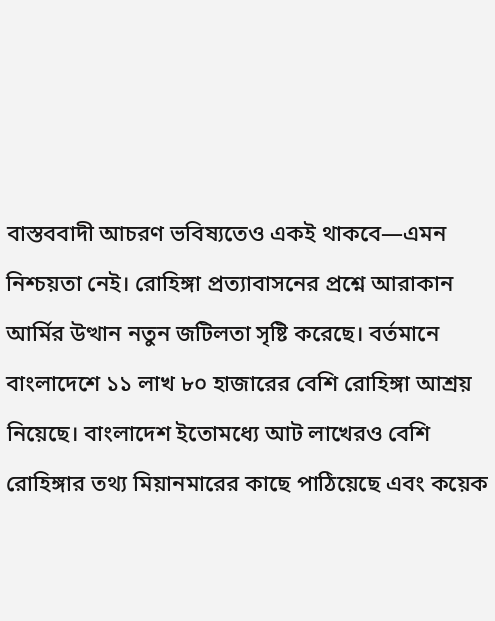বাস্তববাদী আচরণ ভবিষ্যতেও একই থাকবে—এমন নিশ্চয়তা নেই। রোহিঙ্গা প্রত্যাবাসনের প্রশ্নে আরাকান আর্মির উত্থান নতুন জটিলতা সৃষ্টি করেছে। বর্তমানে বাংলাদেশে ১১ লাখ ৮০ হাজারের বেশি রোহিঙ্গা আশ্রয় নিয়েছে। বাংলাদেশ ইতোমধ্যে আট লাখেরও বেশি রোহিঙ্গার তথ্য মিয়ানমারের কাছে পাঠিয়েছে এবং কয়েক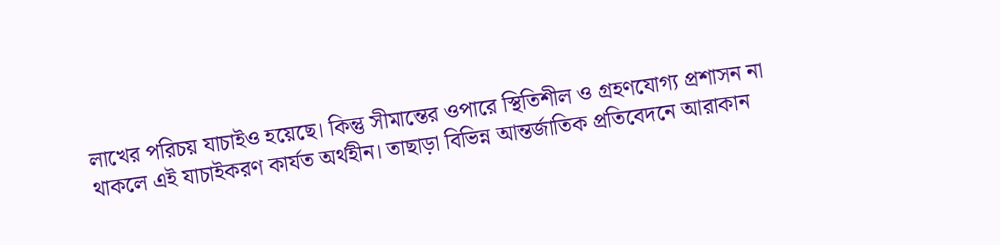লাখের পরিচয় যাচাইও হয়েছে। কিন্তু সীমান্তের ওপারে স্থিতিশীল ও গ্রহণযোগ্য প্রশাসন না থাকলে এই যাচাইকরণ কার্যত অর্থহীন। তাছাড়া বিভিন্ন আন্তর্জাতিক প্রতিবেদনে আরাকান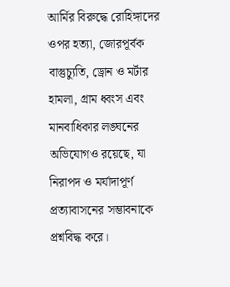আর্মির বিরুদ্ধে রোহিঙ্গাদের ওপর হত্যা, জোরপূর্বক বাস্তুচ্যুতি, ড্রোন ও মর্টার হামলা, গ্রাম ধ্বংস এবং মানবাধিকার লঙ্ঘনের অভিযোগও রয়েছে, যা নিরাপদ ও মর্যাদাপূর্ণ প্রত্যাবাসনের সম্ভাবনাকে প্রশ্নবিদ্ধ করে।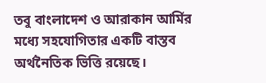তবু বাংলাদেশ ও আরাকান আর্মির মধ্যে সহযোগিতার একটি বাস্তব অর্থনৈতিক ভিত্তি রয়েছে।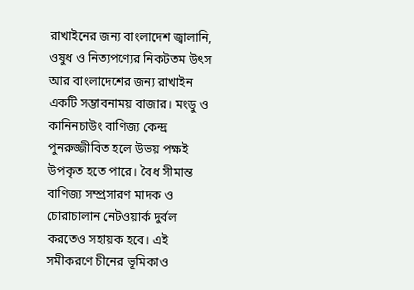রাখাইনের জন্য বাংলাদেশ জ্বালানি, ওষুধ ও নিত্যপণ্যের নিকটতম উৎস আর বাংলাদেশের জন্য রাখাইন একটি সম্ভাবনাময় বাজার। মংডু ও কানিনচাউং বাণিজ্য কেন্দ্র পুনরুজ্জীবিত হলে উভয় পক্ষই উপকৃত হতে পারে। বৈধ সীমান্ত বাণিজ্য সম্প্রসারণ মাদক ও চোরাচালান নেটওয়ার্ক দুর্বল করতেও সহায়ক হবে। এই সমীকরণে চীনের ভূমিকাও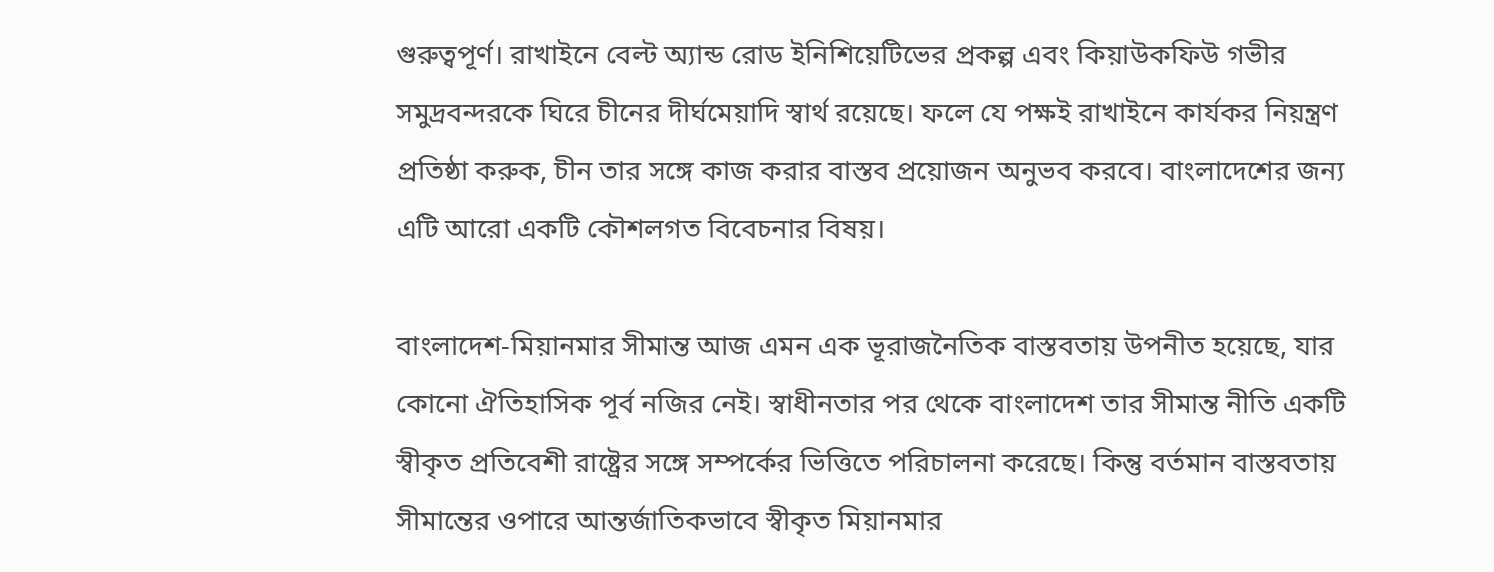গুরুত্বপূর্ণ। রাখাইনে বেল্ট অ্যান্ড রোড ইনিশিয়েটিভের প্রকল্প এবং কিয়াউকফিউ গভীর সমুদ্রবন্দরকে ঘিরে চীনের দীর্ঘমেয়াদি স্বার্থ রয়েছে। ফলে যে পক্ষই রাখাইনে কার্যকর নিয়ন্ত্রণ প্রতিষ্ঠা করুক, চীন তার সঙ্গে কাজ করার বাস্তব প্রয়োজন অনুভব করবে। বাংলাদেশের জন্য এটি আরো একটি কৌশলগত বিবেচনার বিষয়।

বাংলাদেশ-মিয়ানমার সীমান্ত আজ এমন এক ভূরাজনৈতিক বাস্তবতায় উপনীত হয়েছে, যার কোনো ঐতিহাসিক পূর্ব নজির নেই। স্বাধীনতার পর থেকে বাংলাদেশ তার সীমান্ত নীতি একটি স্বীকৃত প্রতিবেশী রাষ্ট্রের সঙ্গে সম্পর্কের ভিত্তিতে পরিচালনা করেছে। কিন্তু বর্তমান বাস্তবতায় সীমান্তের ওপারে আন্তর্জাতিকভাবে স্বীকৃত মিয়ানমার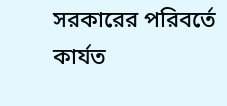সরকারের পরিবর্তে কার্যত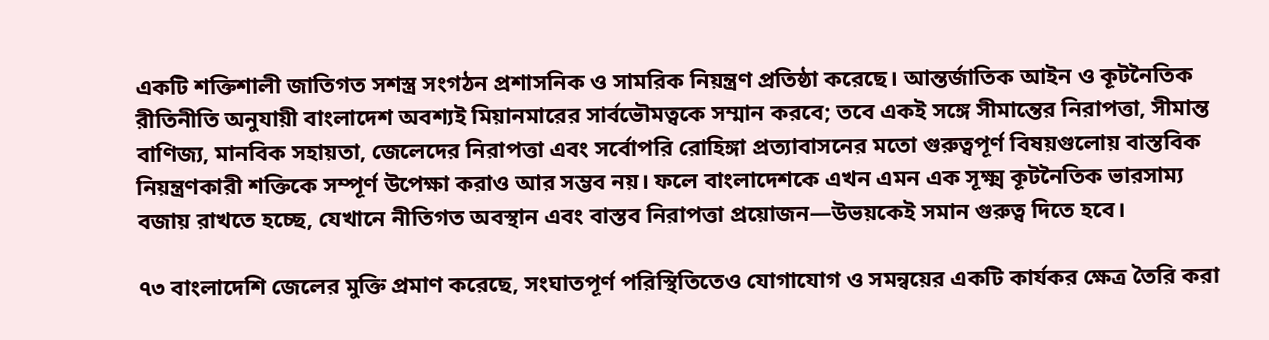একটি শক্তিশালী জাতিগত সশস্ত্র সংগঠন প্রশাসনিক ও সামরিক নিয়ন্ত্রণ প্রতিষ্ঠা করেছে। আন্তর্জাতিক আইন ও কূটনৈতিক রীতিনীতি অনুযায়ী বাংলাদেশ অবশ্যই মিয়ানমারের সার্বভৌমত্বকে সম্মান করবে; তবে একই সঙ্গে সীমান্তের নিরাপত্তা, সীমান্ত বাণিজ্য, মানবিক সহায়তা, জেলেদের নিরাপত্তা এবং সর্বোপরি রোহিঙ্গা প্রত্যাবাসনের মতো গুরুত্বপূর্ণ বিষয়গুলোয় বাস্তবিক নিয়ন্ত্রণকারী শক্তিকে সম্পূর্ণ উপেক্ষা করাও আর সম্ভব নয়। ফলে বাংলাদেশকে এখন এমন এক সূক্ষ্ম কূটনৈতিক ভারসাম্য বজায় রাখতে হচ্ছে, যেখানে নীতিগত অবস্থান এবং বাস্তব নিরাপত্তা প্রয়োজন—উভয়কেই সমান গুরুত্ব দিতে হবে।

৭৩ বাংলাদেশি জেলের মুক্তি প্রমাণ করেছে, সংঘাতপূর্ণ পরিস্থিতিতেও যোগাযোগ ও সমন্বয়ের একটি কার্যকর ক্ষেত্র তৈরি করা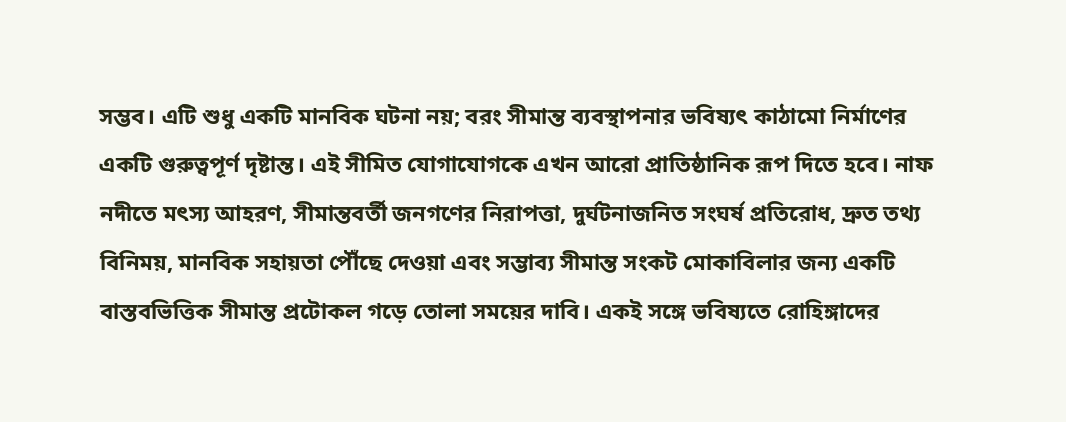সম্ভব। এটি শুধু একটি মানবিক ঘটনা নয়; বরং সীমান্ত ব্যবস্থাপনার ভবিষ্যৎ কাঠামো নির্মাণের একটি গুরুত্বপূর্ণ দৃষ্টান্ত। এই সীমিত যোগাযোগকে এখন আরো প্রাতিষ্ঠানিক রূপ দিতে হবে। নাফ নদীতে মৎস্য আহরণ, সীমান্তবর্তী জনগণের নিরাপত্তা, দুর্ঘটনাজনিত সংঘর্ষ প্রতিরোধ, দ্রুত তথ্য বিনিময়, মানবিক সহায়তা পৌঁছে দেওয়া এবং সম্ভাব্য সীমান্ত সংকট মোকাবিলার জন্য একটি বাস্তবভিত্তিক সীমান্ত প্রটোকল গড়ে তোলা সময়ের দাবি। একই সঙ্গে ভবিষ্যতে রোহিঙ্গাদের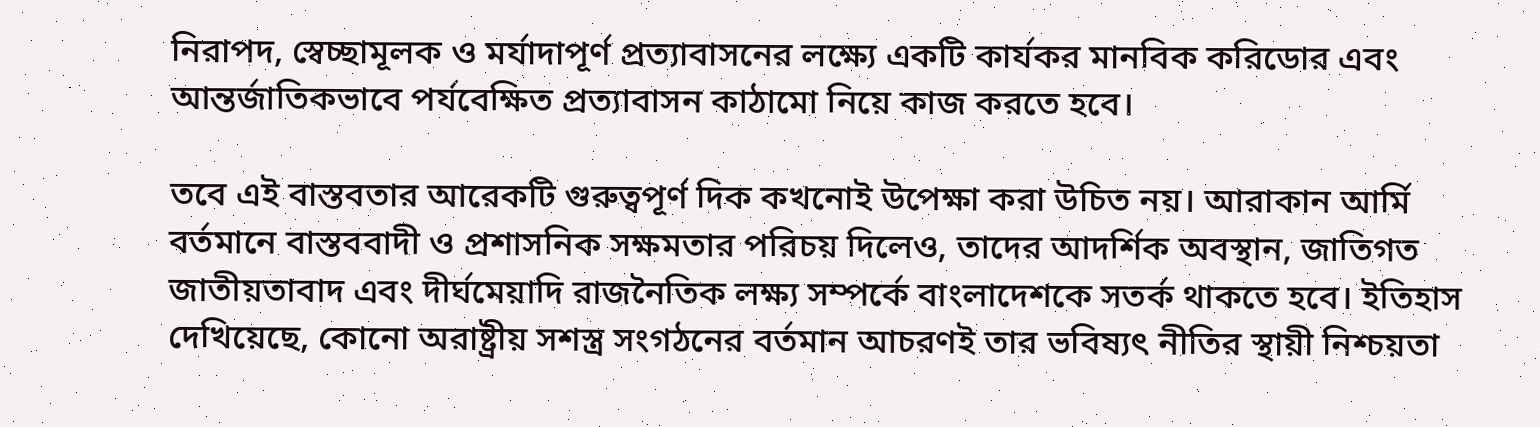নিরাপদ, স্বেচ্ছামূলক ও মর্যাদাপূর্ণ প্রত্যাবাসনের লক্ষ্যে একটি কার্যকর মানবিক করিডোর এবং আন্তর্জাতিকভাবে পর্যবেক্ষিত প্রত্যাবাসন কাঠামো নিয়ে কাজ করতে হবে।

তবে এই বাস্তবতার আরেকটি গুরুত্বপূর্ণ দিক কখনোই উপেক্ষা করা উচিত নয়। আরাকান আর্মি বর্তমানে বাস্তববাদী ও প্রশাসনিক সক্ষমতার পরিচয় দিলেও, তাদের আদর্শিক অবস্থান, জাতিগত জাতীয়তাবাদ এবং দীর্ঘমেয়াদি রাজনৈতিক লক্ষ্য সম্পর্কে বাংলাদেশকে সতর্ক থাকতে হবে। ইতিহাস দেখিয়েছে, কোনো অরাষ্ট্রীয় সশস্ত্র সংগঠনের বর্তমান আচরণই তার ভবিষ্যৎ নীতির স্থায়ী নিশ্চয়তা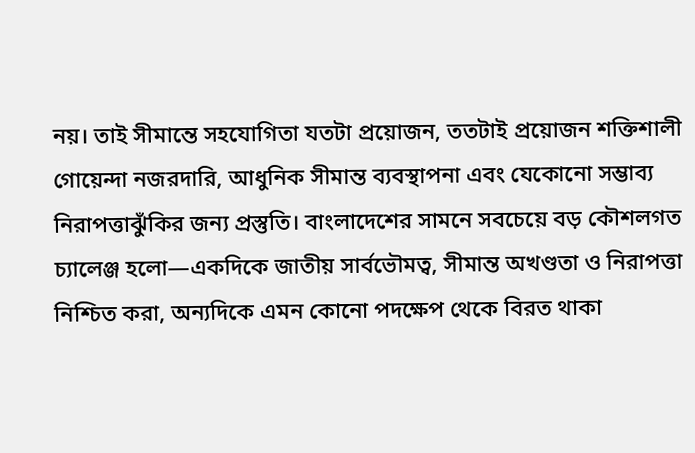নয়। তাই সীমান্তে সহযোগিতা যতটা প্রয়োজন, ততটাই প্রয়োজন শক্তিশালী গোয়েন্দা নজরদারি, আধুনিক সীমান্ত ব্যবস্থাপনা এবং যেকোনো সম্ভাব্য নিরাপত্তাঝুঁকির জন্য প্রস্তুতি। বাংলাদেশের সামনে সবচেয়ে বড় কৌশলগত চ্যালেঞ্জ হলো—একদিকে জাতীয় সার্বভৌমত্ব, সীমান্ত অখণ্ডতা ও নিরাপত্তা নিশ্চিত করা, অন্যদিকে এমন কোনো পদক্ষেপ থেকে বিরত থাকা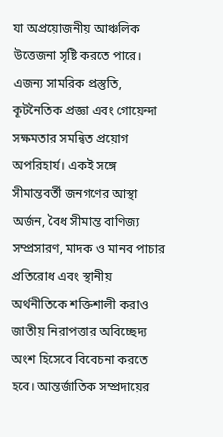যা অপ্রয়োজনীয় আঞ্চলিক উত্তেজনা সৃষ্টি করতে পারে। এজন্য সামরিক প্রস্তুতি, কূটনৈতিক প্রজ্ঞা এবং গোয়েন্দা সক্ষমতার সমন্বিত প্রয়োগ অপরিহার্য। একই সঙ্গে সীমান্তবর্তী জনগণের আস্থা অর্জন, বৈধ সীমান্ত বাণিজ্য সম্প্রসারণ, মাদক ও মানব পাচার প্রতিরোধ এবং স্থানীয় অর্থনীতিকে শক্তিশালী করাও জাতীয় নিরাপত্তার অবিচ্ছেদ্য অংশ হিসেবে বিবেচনা করতে হবে। আন্তর্জাতিক সম্প্রদায়ের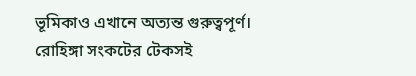ভূমিকাও এখানে অত্যন্ত গুরুত্বপূর্ণ। রোহিঙ্গা সংকটের টেকসই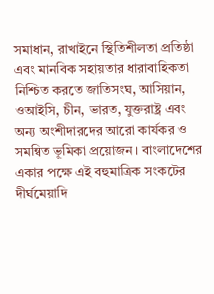সমাধান, রাখাইনে স্থিতিশীলতা প্রতিষ্ঠা এবং মানবিক সহায়তার ধারাবাহিকতা নিশ্চিত করতে জাতিসংঘ, আসিয়ান, ওআইসি, চীন, ভারত, যুক্তরাষ্ট্র এবং অন্য অংশীদারদের আরো কার্যকর ও সমন্বিত ভূমিকা প্রয়োজন। বাংলাদেশের একার পক্ষে এই বহুমাত্রিক সংকটের দীর্ঘমেয়াদি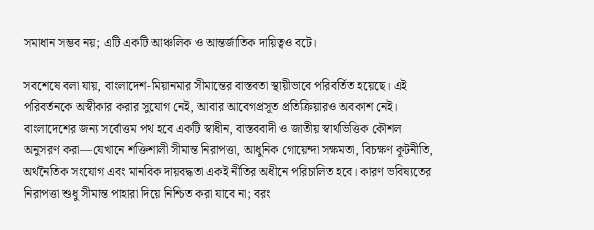সমাধান সম্ভব নয়; এটি একটি আঞ্চলিক ও আন্তর্জাতিক দায়িত্বও বটে।

সবশেষে বলা যায়, বাংলাদেশ-মিয়ানমার সীমান্তের বাস্তবতা স্থায়ীভাবে পরিবর্তিত হয়েছে। এই পরিবর্তনকে অস্বীকার করার সুযোগ নেই, আবার আবেগপ্রসূত প্রতিক্রিয়ারও অবকাশ নেই। বাংলাদেশের জন্য সর্বোত্তম পথ হবে একটি স্বাধীন, বাস্তববাদী ও জাতীয় স্বার্থভিত্তিক কৌশল অনুসরণ করা—যেখানে শক্তিশালী সীমান্ত নিরাপত্তা, আধুনিক গোয়েন্দা সক্ষমতা, বিচক্ষণ কূটনীতি, অর্থনৈতিক সংযোগ এবং মানবিক দায়বদ্ধতা একই নীতির অধীনে পরিচালিত হবে। কারণ ভবিষ্যতের নিরাপত্তা শুধু সীমান্ত পাহারা দিয়ে নিশ্চিত করা যাবে না; বরং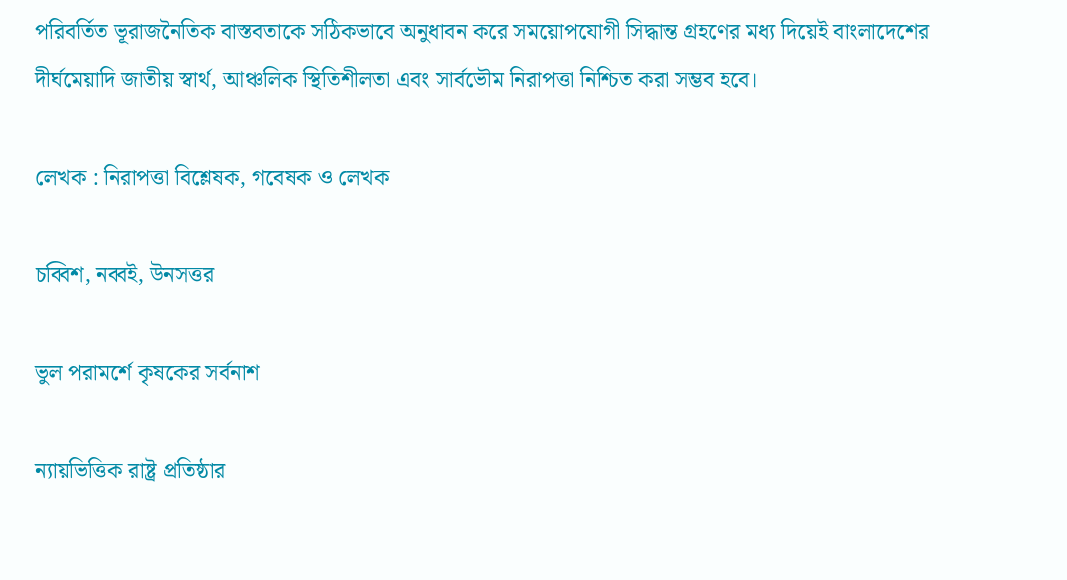পরিবর্তিত ভূরাজনৈতিক বাস্তবতাকে সঠিকভাবে অনুধাবন করে সময়োপযোগী সিদ্ধান্ত গ্রহণের মধ্য দিয়েই বাংলাদেশের দীর্ঘমেয়াদি জাতীয় স্বার্থ, আঞ্চলিক স্থিতিশীলতা এবং সার্বভৌম নিরাপত্তা নিশ্চিত করা সম্ভব হবে।

লেখক : নিরাপত্তা বিশ্লেষক, গবেষক ও লেখক

চব্বিশ, নব্বই, উনসত্তর

ভুল পরামর্শে কৃষকের সর্বনাশ

ন্যায়ভিত্তিক রাষ্ট্র প্রতিষ্ঠার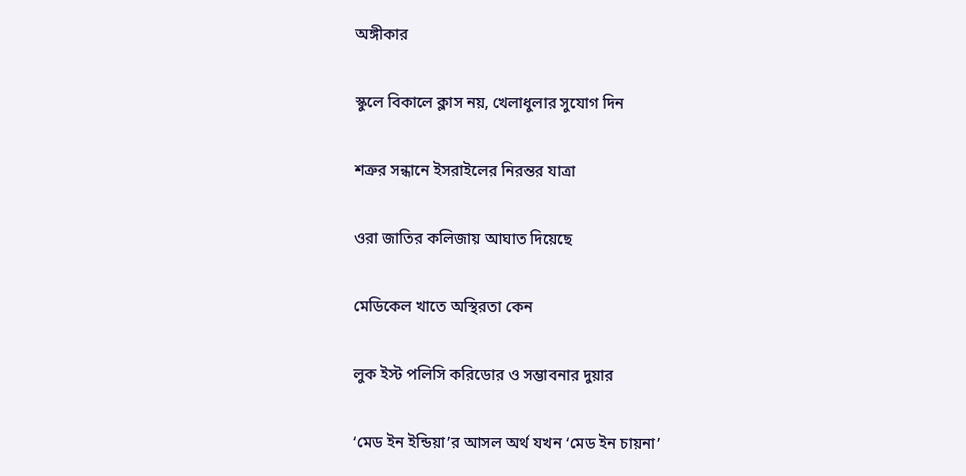অঙ্গীকার

স্কুলে বিকালে ক্লাস নয়, খেলাধুলার সুযোগ দিন

শত্রুর সন্ধানে ইসরাইলের নিরন্তর যাত্রা

ওরা জাতির কলিজায় আঘাত দিয়েছে

মেডিকেল খাতে অস্থিরতা কেন

লুক ইস্ট পলিসি করিডোর ও সম্ভাবনার দুয়ার

‘মেড ইন ইন্ডিয়া’র আসল অর্থ যখন ‘মেড ইন চায়না’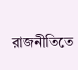রাজনীতিতে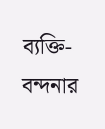ব্যক্তি-বন্দনার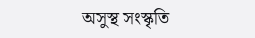অসুস্থ সংস্কৃতি